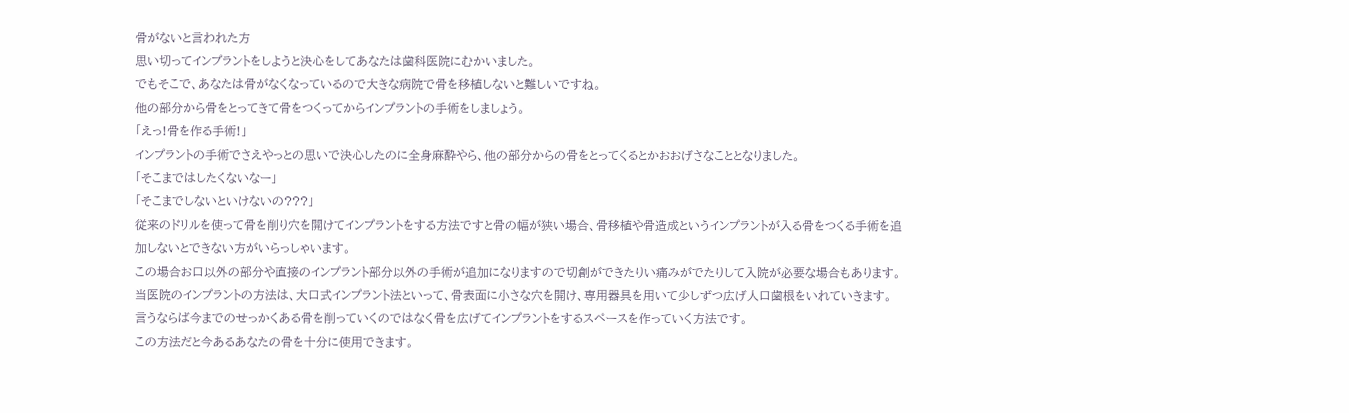骨がないと言われた方
思い切ってインプラントをしようと決心をしてあなたは歯科医院にむかいました。
でもそこで、あなたは骨がなくなっているので大きな病院で骨を移植しないと難しいですね。
他の部分から骨をとってきて骨をつくってからインプラントの手術をしましょう。
「えっ!骨を作る手術!」
インプラントの手術でさえやっとの思いで決心したのに全身麻酔やら、他の部分からの骨をとってくるとかおおげさなこととなりました。
「そこまではしたくないなー」
「そこまでしないといけないの???」
従来のドリルを使って骨を削り穴を開けてインプラントをする方法ですと骨の幅が狭い場合、骨移植や骨造成というインプラントが入る骨をつくる手術を追加しないとできない方がいらっしゃいます。
この場合お口以外の部分や直接のインプラント部分以外の手術が追加になりますので切創ができたりい痛みがでたりして入院が必要な場合もあります。
当医院のインプラントの方法は、大口式インプラント法といって、骨表面に小さな穴を開け、専用器具を用いて少しずつ広げ人口歯根をいれていきます。
言うならば今までのせっかくある骨を削っていくのではなく骨を広げてインプラントをするスペースを作っていく方法です。
この方法だと今あるあなたの骨を十分に使用できます。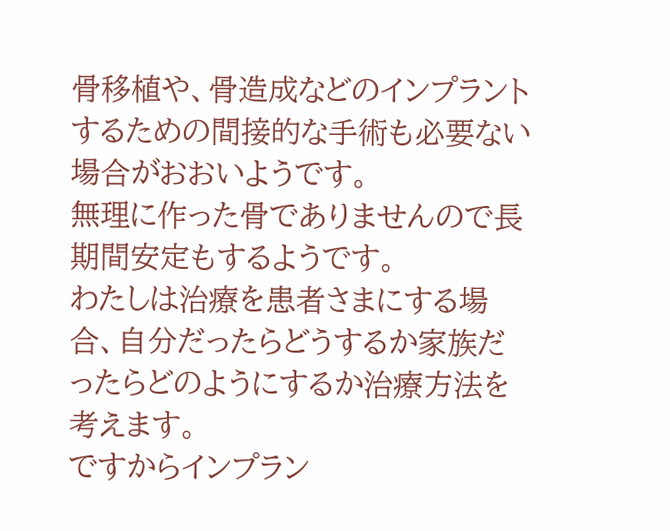骨移植や、骨造成などのインプラントするための間接的な手術も必要ない場合がおおいようです。
無理に作った骨でありませんので長期間安定もするようです。
わたしは治療を患者さまにする場合、自分だったらどうするか家族だったらどのようにするか治療方法を考えます。
ですからインプラン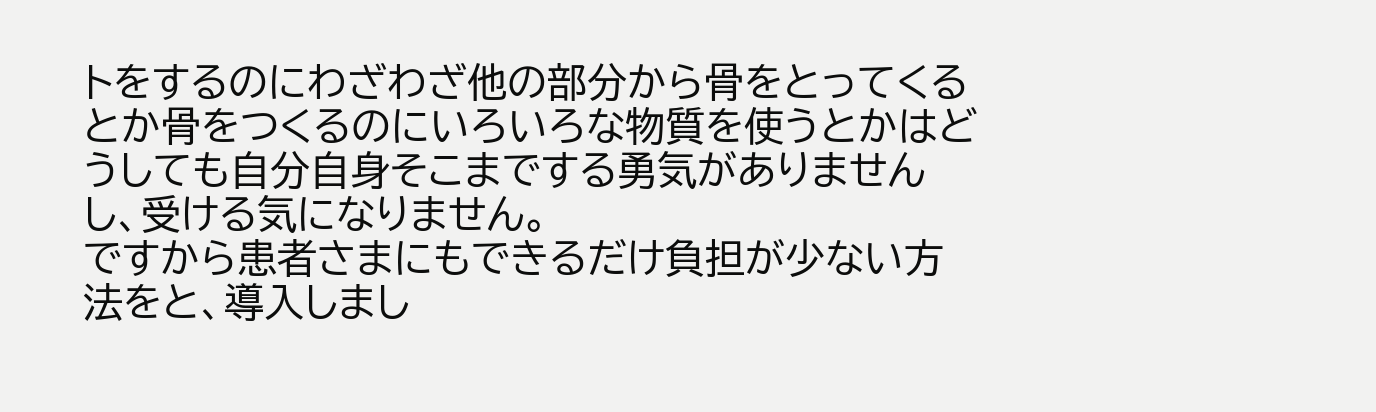トをするのにわざわざ他の部分から骨をとってくるとか骨をつくるのにいろいろな物質を使うとかはどうしても自分自身そこまでする勇気がありませんし、受ける気になりません。
ですから患者さまにもできるだけ負担が少ない方法をと、導入しまし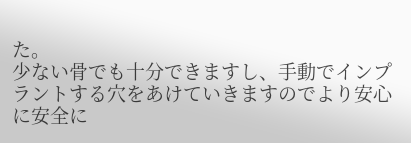た。
少ない骨でも十分できますし、手動でインプラントする穴をあけていきますのでより安心に安全に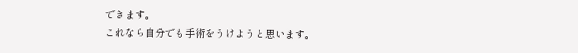できます。
これなら自分でも手術をうけようと思います。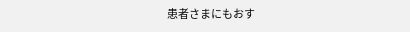患者さまにもおす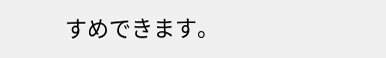すめできます。